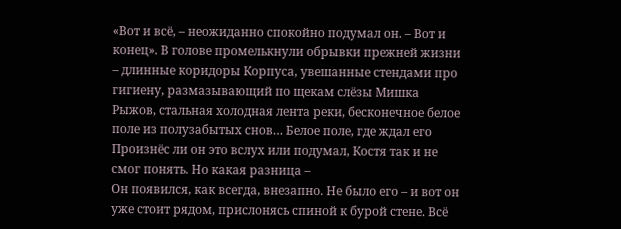«Вот и всё, – неожиданно спокойно подумал он. – Вот и конец». В голове промелькнули обрывки прежней жизни – длинные коридоры Корпуса, увешанные стендами про гигиену, размазывающий по щекам слёзы Мишка Рыжов, стальная холодная лента реки, бесконечное белое поле из полузабытых снов… Белое поле, где ждал его
Произнёс ли он это вслух или подумал, Костя так и не смог понять. Но какая разница –
Он появился, как всегда, внезапно. Не было его – и вот он уже стоит рядом, прислонясь спиной к бурой стене. Всё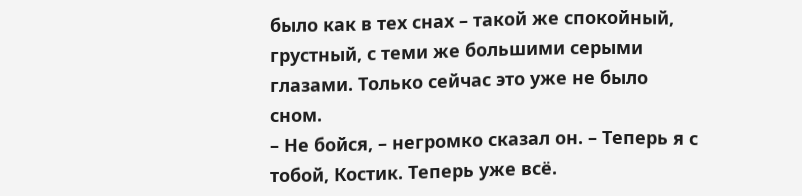было как в тех снах – такой же спокойный, грустный, с теми же большими серыми глазами. Только сейчас это уже не было сном.
– Не бойся, – негромко сказал он. – Теперь я с тобой, Костик. Теперь уже всё.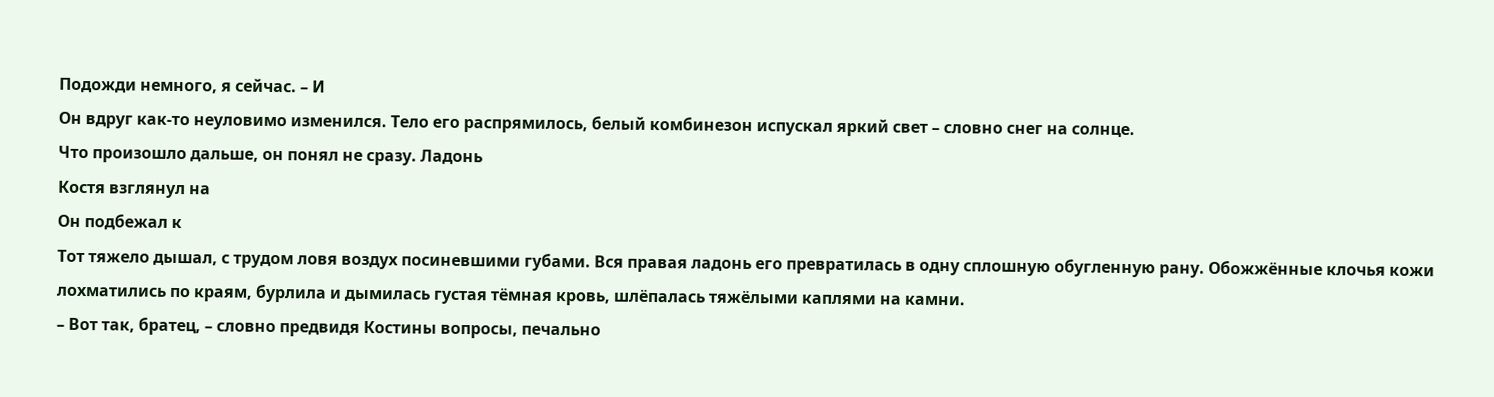Подожди немного, я сейчас. – И
Он вдруг как-то неуловимо изменился. Тело его распрямилось, белый комбинезон испускал яркий свет – словно снег на солнце.
Что произошло дальше, он понял не сразу. Ладонь
Костя взглянул на
Он подбежал к
Тот тяжело дышал, с трудом ловя воздух посиневшими губами. Вся правая ладонь его превратилась в одну сплошную обугленную рану. Обожжённые клочья кожи лохматились по краям, бурлила и дымилась густая тёмная кровь, шлёпалась тяжёлыми каплями на камни.
– Вот так, братец, – словно предвидя Костины вопросы, печально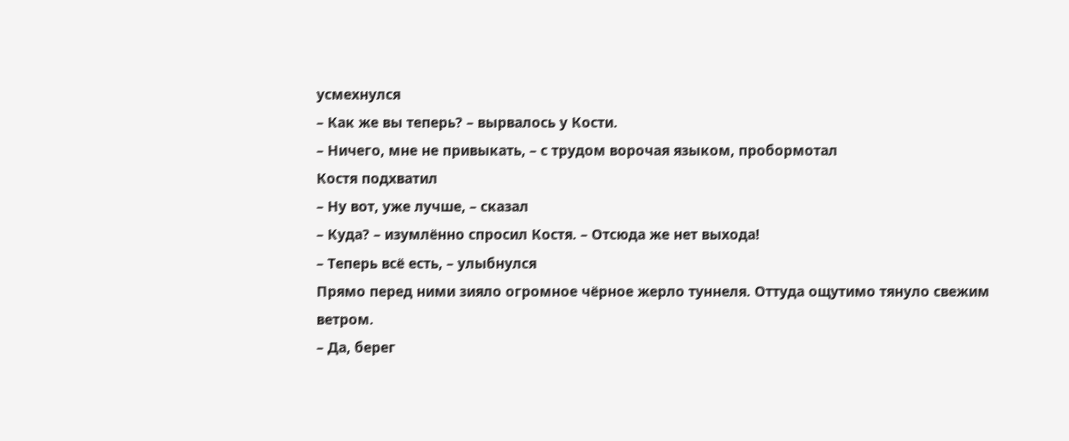усмехнулся
– Как же вы теперь? – вырвалось у Кости.
– Ничего, мне не привыкать, – с трудом ворочая языком, пробормотал
Костя подхватил
– Ну вот, уже лучше, – сказал
– Куда? – изумлённо спросил Костя. – Отсюда же нет выхода!
– Теперь всё есть, – улыбнулся
Прямо перед ними зияло огромное чёрное жерло туннеля. Оттуда ощутимо тянуло свежим ветром.
– Да, берег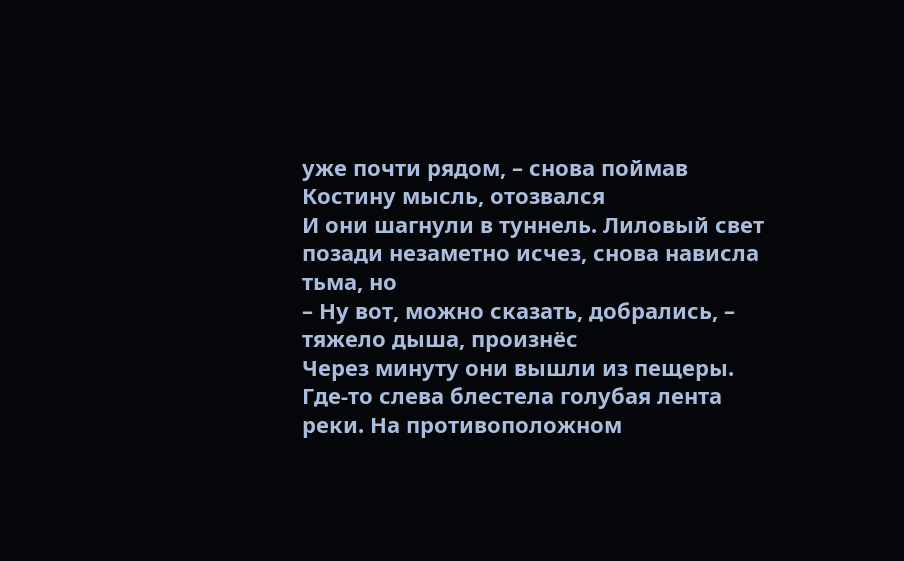уже почти рядом, – снова поймав Костину мысль, отозвался
И они шагнули в туннель. Лиловый свет позади незаметно исчез, снова нависла тьма, но
– Ну вот, можно сказать, добрались, – тяжело дыша, произнёс
Через минуту они вышли из пещеры. Где-то слева блестела голубая лента реки. На противоположном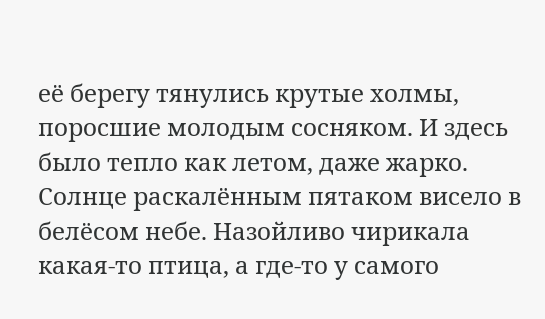её берегу тянулись крутые холмы, поросшие молодым сосняком. И здесь было тепло как летом, даже жарко. Солнце раскалённым пятаком висело в белёсом небе. Назойливо чирикала какая-то птица, а где-то у самого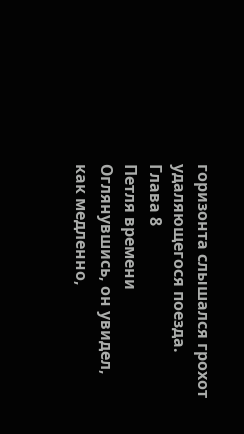горизонта слышался грохот удаляющегося поезда.
Глава 8
Петля времени
Оглянувшись, он увидел, как медленно,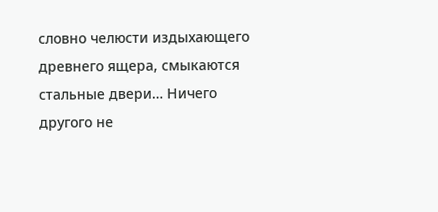словно челюсти издыхающего древнего ящера, смыкаются стальные двери… Ничего другого не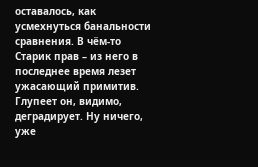оставалось, как усмехнуться банальности сравнения. В чём-то Старик прав – из него в последнее время лезет ужасающий примитив. Глупеет он, видимо, деградирует. Ну ничего, уже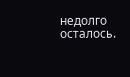недолго осталось.